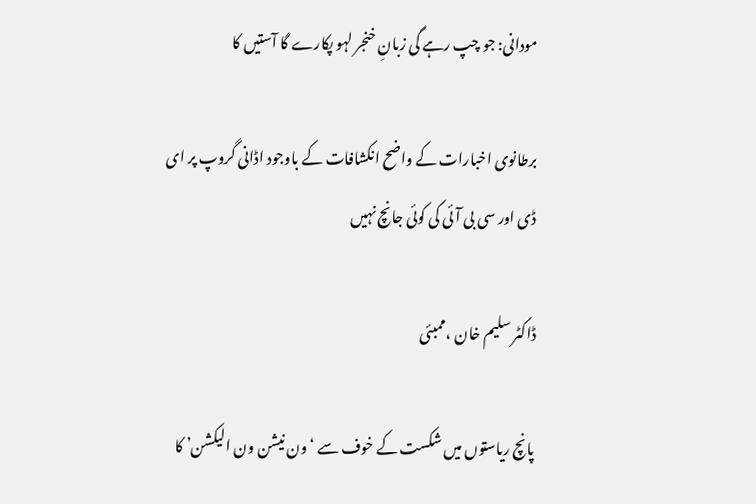مودانی: جو چپ رہے گی زبانِ خنجر لہو پکارے گا آستیں کا

برطانوی اخبارات کے واضح انکشافات کے باوجود اڈانی گروپ پر ای ڈی اور سی بی آئی کی کوئی جانچ نہیں

ڈاکٹر سلیم خان ،ممبئی

پانچ ریاستوں میں شکست کے خوف سے ‘ون نیشن ون الیکشن’ کا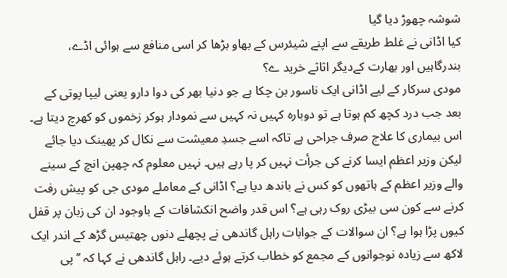شوشہ چھوڑ دیا گیا
کیا اڈانی نے غلط طریقے سے اپنے شیئرس کے بھاو بڑھا کر اسی منافع سے ہوائی اڈے، بندرگاہیں اور بھارت کےدیگر اثاثے خرید ے؟
مودی سرکار کے لیے اڈانی ایک ناسور بن چکا ہے جو دنیا بھر کی دوا دارو یعنی لیپا پوتی کے بعد جب درد کچھ کم ہوتا ہے تو دوبارہ کہیں نہ کہیں سے نمودار ہوکر زخموں کو کھرچ دیتا ہے۔
اس بیماری کا علاج صرف جراحی ہے تاکہ اسے جسدِ معیشت سے نکال کر پھینک دیا جائے لیکن وزیر اعظم ایسا کرنے کی جرأت نہیں کر پا رہے ہیں۔ نہیں معلوم کہ چھپن انچ کے سینے والے وزیر اعظم کے ہاتھوں کو کس نے باندھ دیا ہے؟ اڈانی کے معاملے مودی جی کو پیش رفت کرنے سے کون سی بیڑی روک رہی ہے؟ اس قدر واضح انکشافات کے باوجود ان کی زبان پر قفل کیوں پڑا ہوا ہے؟ ان سوالات کے جوابات راہل گاندھی نے پچھلے دنوں چھتیس گڑھ کے اندر ایک لاکھ سے زیادہ نوجوانوں کے مجمع کو خطاب کرتے ہوئے دیے۔ راہل گاندھی نے کہا کہ ’’پی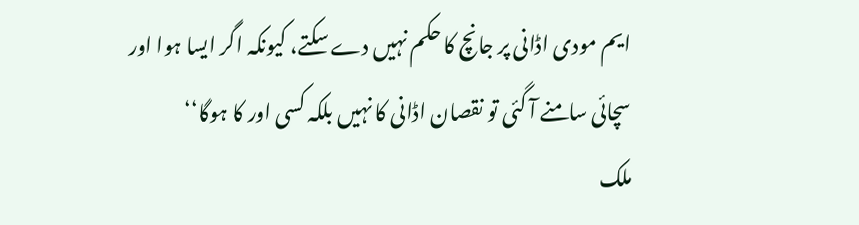ایم مودی اڈانی پر جانچ کا حکم نہیں دے سکتے، کیونکہ اگر ایسا ہوا اور سچائی سامنے آ گئی تو نقصان اڈانی کا نہیں بلکہ کسی اور کا ہوگا‘‘
ملک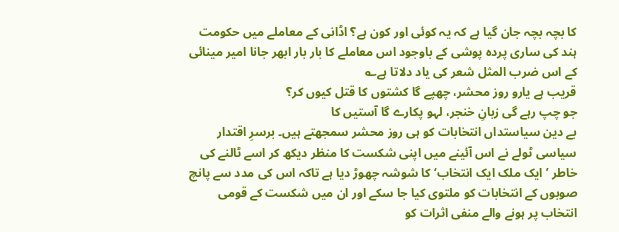کا بچہ بچہ جان گیا ہے کہ یہ کوئی اور کون ہے؟ اڈانی کے معاملے میں حکومت ہند کی ساری پردہ پوشی کے باوجود اس معاملے کا بار بار ابھر جانا امیر مینائی کے اس ضرب المثل شعر کی یاد دلاتا ہے؎
قریب ہے یارو روز محشر، چھپے گا کشتوں کا قتل کیوں کر؟
جو چپ رہے گی زبانِ خنجر، لہو پکارے گا آستیں کا
بے دین سیاستداں انتخابات کو ہی روز محشر سمجھتے ہیں۔ برسرِ اقتدار سیاسی ٹولے نے اس آئینے میں اپنی شکست کا منظر دیکھ کر اسے ٹالنے کی خاطر ’ایک ملک ایک انتخاب‘ کا شوشہ چھوڑ دیا ہے تاکہ اس کی مدد سے پانچ صوبوں کے انتخابات کو ملتوی کیا جا سکے اور ان میں شکست کے قومی انتخاب پر ہونے والے منفی اثرات کو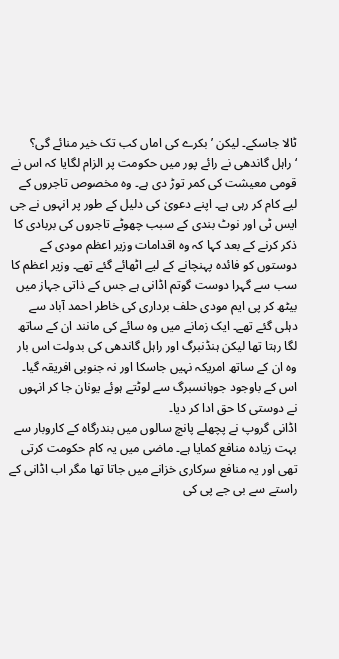ٹالا جاسکے۔ لیکن ’بکرے کی اماں کب تک خیر منائے گی؟
‘راہل گاندھی نے رائے پور میں حکومت پر الزام لگایا کہ اس نے قومی معیشت کی کمر توڑ دی ہے۔ وہ مخصوص تاجروں کے لیے کام کر رہی ہے۔ اپنے دعویٰ کی دلیل کے طور پر انہوں نے جی ایس ٹی اور نوٹ بندی کے سبب چھوٹے تاجروں کی بربادی کا ذکر کرنے کے بعد کہا کہ وہ اقدامات وزیر اعظم مودی کے دوستوں کو فائدہ پہنچانے کے لیے اٹھائے گئے تھے۔ وزیر اعظم کا سب سے گہرا دوست گوتم اڈانی ہے جس کے ذاتی جہاز میں بیٹھ کر پی ایم مودی حلف برداری کی خاطر احمد آباد سے دہلی گئے تھے۔ ایک زمانے میں وہ سائے کی مانند ان کے ساتھ لگا رہتا تھا لیکن ہنڈنبرگ اور راہل گاندھی کی بدولت اس بار وہ ان کے ساتھ امریکہ نہیں جاسکا اور نہ جنوبی افریقہ گیا۔ اس کے باوجود جوہانسبرگ سے لوٹتے ہوئے یونان جا کر انہوں نے دوستی کا حق ادا کر دیا۔
اڈانی گروپ نے پچھلے پانچ سالوں میں بندرگاہ کے کاروبار سے بہت زیادہ منافع کمایا ہے۔ ماضی میں یہ کام حکومت کرتی تھی اور یہ منافع سرکاری خزانے میں جاتا تھا مگر اب اڈانی کے راستے سے بی جے پی کی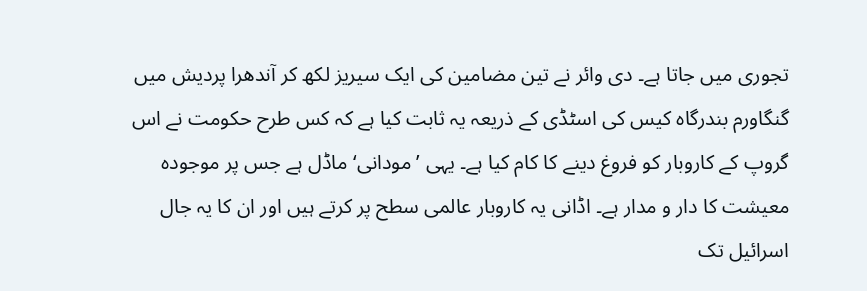تجوری میں جاتا ہے۔ دی وائر نے تین مضامین کی ایک سیریز لکھ کر آندھرا پردیش میں گنگاورم بندرگاہ کیس کی اسٹڈی کے ذریعہ یہ ثابت کیا ہے کہ کس طرح حکومت نے اس گروپ کے کاروبار کو فروغ دینے کا کام کیا ہے۔ یہی ’مودانی‘ ماڈل ہے جس پر موجودہ معیشت کا دار و مدار ہے۔ اڈانی یہ کاروبار عالمی سطح پر کرتے ہیں اور ان کا یہ جال اسرائیل تک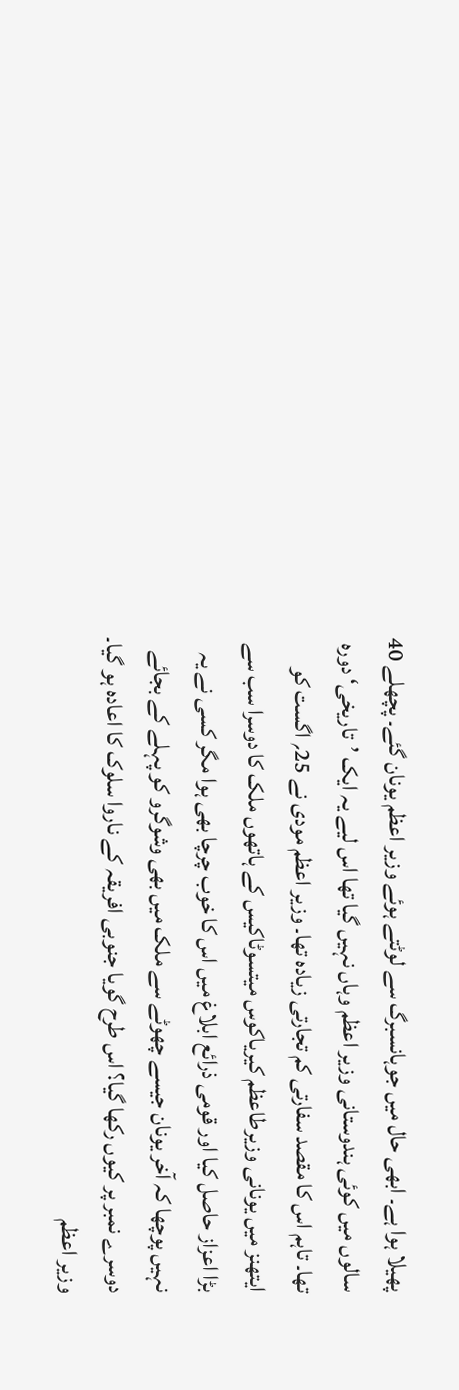پھیلا ہوا ہے۔ ابھی حال میں جوہانسبرگ سے لوٹتے ہوئے وزیر اعظم یونان گئے۔ پچھلے 40 سالوں میں کوئی ہندوستانی وزیر اعظم وہاں نہیں گیا تھا اس لیے یہ ایک ’تاریخی‘ دورہ تھا۔ تاہم اس کا مقصد سفارتی کم تجارتی زیادہ تھا۔ وزیر اعظم مودی نے 25؍ اگست کو ایتھنز میں یونانی وزیرطاعظم کیریاکوس میتسوٹاکیس کے ہاتھوں ملک کا دوسرا سب سے بڑا اعزاز حاصل کیا اور قومی ذرائع ابلاغ میں اس کا خوب چرچا بھی ہوا مگر کسی نے یہ نہیں پوچھا کہ آخر یونان جیسے چھوٹے سے ملک میں بھی وشوگرو کو پہلے کے بجائے دوسرے نمبر پر کیوں رکھا گیا؟ اس طرح گویا جنوبی افریقہ کے ناروا سلوک کا اعادہ ہو گیا۔
وزیر اعظم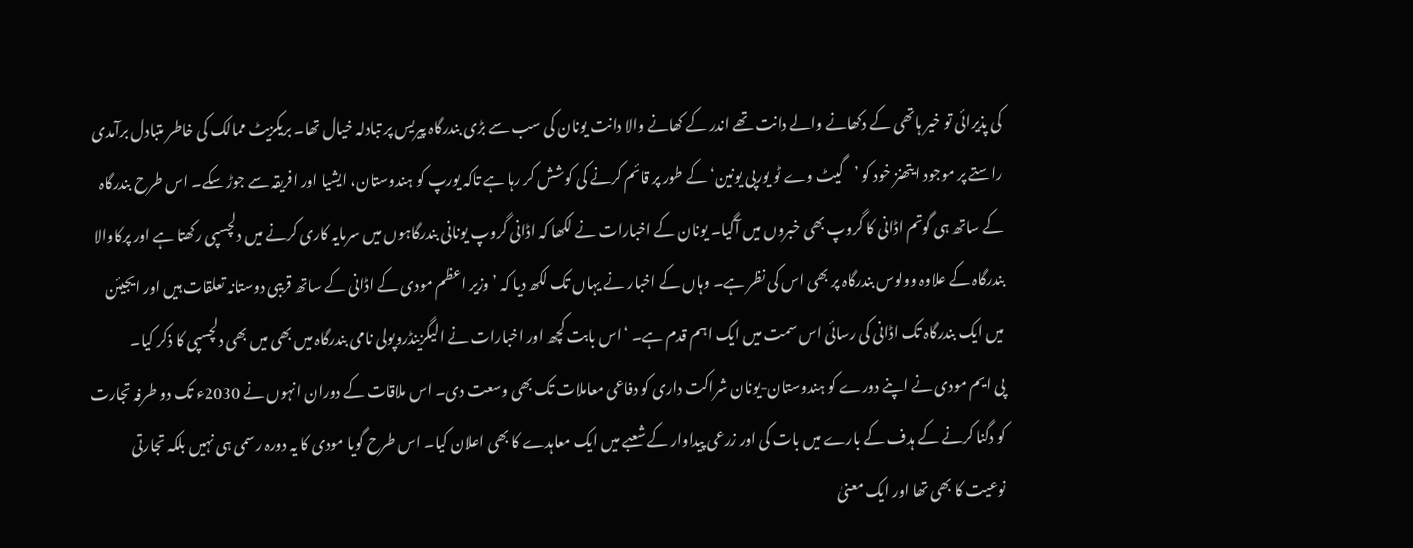کی پذیرائی تو خیر ہاتھی کے دکھانے والے دانت تھے اندر کے کھانے والا دانت یونان کی سب سے بڑی بندرگاہ پیریس پر تبادلہ خیال تھا۔ بریکزیٹ ممالک کی خاطر متبادل برآمدی راستے پر موجود ایتھنز خود کو ’گیٹ وے ٹو یورپی یونین‘ کے طور پر قائم کرنے کی کوشش کر رہا ہے تاکہ یورپ کو ہندوستان، ایشیا اور افریقہ سے جوڑ سکے۔ اس طرح بندرگاہ کے ساتھ ہی گوتم اڈانی کا گروپ بھی خبروں میں آگیا۔ یونان کے اخبارات نے لکھا کہ اڈانی گروپ یونانی بندرگاہوں میں سرمایہ کاری کرنے میں دلچسپی رکھتا ہے اور پرکاوالا بندرگاہ کے علاوہ وولوس بندرگاہ پر بھی اس کی نظر ہے۔ وہاں کے اخبار نے یہاں تک لکھ دیا کہ ’وزیر اعظم مودی کے اڈانی کے ساتھ قریبی دوستانہ تعلقات ہیں اور ایجیئن میں ایک بندرگاہ تک اڈانی کی رسائی اس سمت میں ایک اہم قدم ہے۔ ‘اس بابت کچھ اور اخبارات نے الیگزینڈروپولی نامی بندرگاہ میں بھی میں بھی دلچسپی کا ذکر کیا۔
پی ایم مودی نے اپنے دورے کو ہندوستان-یونان شراکت داری کو دفاعی معاملات تک بھی وسعت دی۔ اس ملاقات کے دوران انہوں نے 2030ء تک دو طرفہ تجارت کو دگنا کرنے کے ہدف کے بارے میں بات کی اور زرعی پیداوار کے شعبے میں ایک معاہدے کا بھی اعلان کیا۔ اس طرح گویا مودی کا یہ دورہ رسمی ہی نہیں بلکہ تجارتی نوعیت کا بھی تھا اور ایک معنیٰ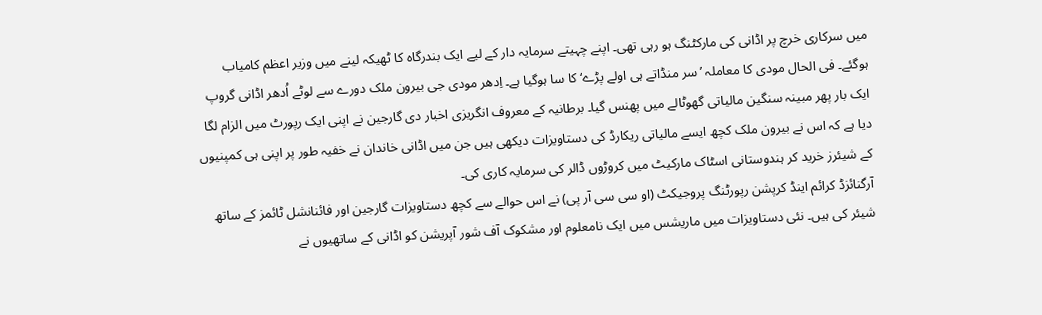میں سرکاری خرچ پر اڈانی کی مارکٹنگ ہو رہی تھی۔ اپنے چہیتے سرمایہ دار کے لیے ایک بندرگاہ کا ٹھیکہ لینے میں وزیر اعظم کامیاب ہوگئے۔ فی الحال مودی کا معاملہ ’سر منڈاتے ہی اولے پڑے‘ کا سا ہوگیا ہے۔ اِدھر مودی جی بیرون ملک دورے سے لوٹے اُدھر اڈانی گروپ ایک بار پھر مبینہ سنگین مالیاتی گھوٹالے میں پھنس گیا۔ برطانیہ کے معروف انگریزی اخبار دی گارجین نے اپنی ایک رپورٹ میں الزام لگا دیا ہے کہ اس نے بیرون ملک کچھ ایسے مالیاتی ریکارڈ کی دستاویزات دیکھی ہیں جن میں اڈانی خاندان نے خفیہ طور پر اپنی ہی کمپنیوں کے شیئرز خرید کر ہندوستانی اسٹاک مارکیٹ میں کروڑوں ڈالر کی سرمایہ کاری کی۔
آرگنائزڈ کرائم اینڈ کرپشن رپورٹنگ پروجیکٹ (او سی سی آر پی) نے اس حوالے سے کچھ دستاویزات گارجین اور فائنانشل ٹائمز کے ساتھ شیئر کی ہیں۔ نئی دستاویزات میں ماریشس میں ایک نامعلوم اور مشکوک آف شور آپریشن کو اڈانی کے ساتھیوں نے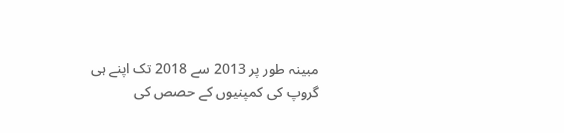مبینہ طور پر 2013 سے 2018 تک اپنے ہی گروپ کی کمپنیوں کے حصص کی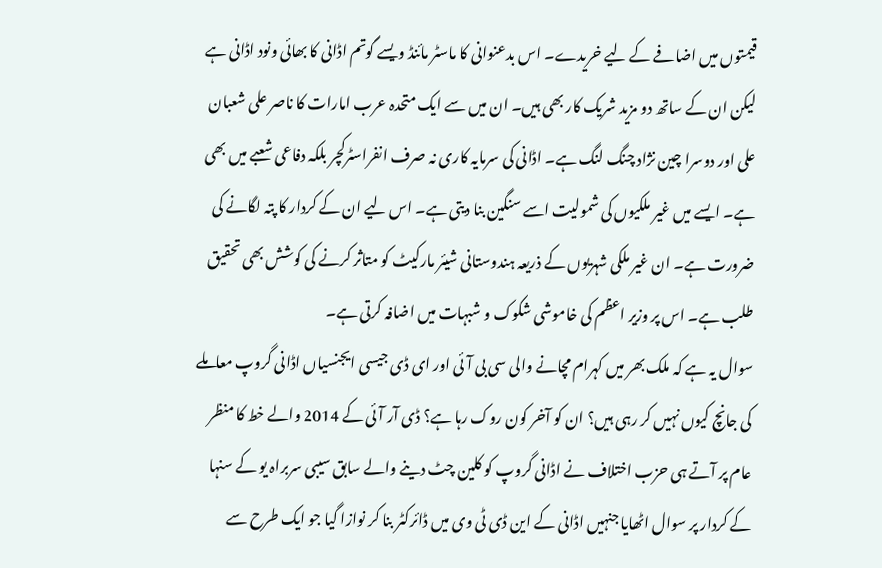قیمتوں میں اضافے کے لیے خریدے۔ اس بدعنوانی کا ماسٹر مائنڈ ویسے گوتم اڈانی کا بھائی ونود اڈانی ہے لیکن ان کے ساتھ دو مزید شریک کار بھی ہیں۔ ان میں سے ایک متحدہ عرب امارات کا ناصر علی شعبان علی اور دوسرا چین نژاد چنگ لنگ ہے۔ اڈانی کی سرمایہ کاری نہ صرف انفراسٹرکچر بلکہ دفاعی شعبے میں بھی ہے۔ ایسے میں غیر ملکیوں کی شمولیت اسے سنگین بنا دیتی ہے۔ اس لیے ان کے کردار کا پتہ لگانے کی ضرورت ہے۔ ان غیر ملکی شہریوں کے ذریعہ ہندوستانی شیئر مارکیٹ کو متاثر کرنے کی کوشش بھی تحقیق طلب ہے۔ اس پر وزیر اعظم کی خاموشی شکوک و شبہات میں اضافہ کرتی ہے۔
سوال یہ ہے کہ ملک بھر میں کہرام مچانے والی سی بی آئی اور ای ڈی جیسی ایجنسیاں اڈانی گروپ معاملے کی جانچ کیوں نہیں کر رہی ہیں؟ ان کو آخر کون روک رہا ہے؟ ڈی آر آئی کے 2014 والے خط کا منظر عام پر آتے ہی حزب اختلاف نے اڈانی گروپ کو کلین چٹ دینے والے سابق سیبی سربراہ یو کے سنہا کے کردار پر سوال اٹھایا جنہیں اڈانی کے این ڈی ٹی وی میں ڈائرکٹر بنا کر نوازا گیا جو ایک طرح سے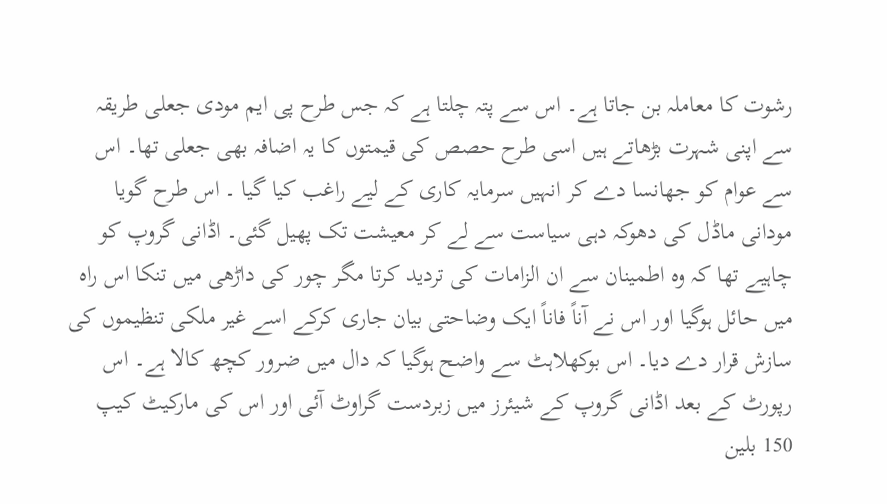رشوت کا معاملہ بن جاتا ہے۔ اس سے پتہ چلتا ہے کہ جس طرح پی ایم مودی جعلی طریقہ سے اپنی شہرت بڑھاتے ہیں اسی طرح حصص کی قیمتوں کا یہ اضافہ بھی جعلی تھا۔ اس سے عوام کو جھانسا دے کر انہیں سرمایہ کاری کے لیے راغب کیا گیا ۔ اس طرح گویا مودانی ماڈل کی دھوکہ دہی سیاست سے لے کر معیشت تک پھیل گئی۔ اڈانی گروپ کو چاہیے تھا کہ وہ اطمینان سے ان الزامات کی تردید کرتا مگر چور کی داڑھی میں تنکا اس راہ میں حائل ہوگیا اور اس نے آناً فاناً ایک وضاحتی بیان جاری کرکے اسے غیر ملکی تنظیموں کی سازش قرار دے دیا۔ اس بوکھلاہٹ سے واضح ہوگیا کہ دال میں ضرور کچھ کالا ہے۔ اس رپورٹ کے بعد اڈانی گروپ کے شیئرز میں زبردست گراوٹ آئی اور اس کی مارکیٹ کیپ 150 بلین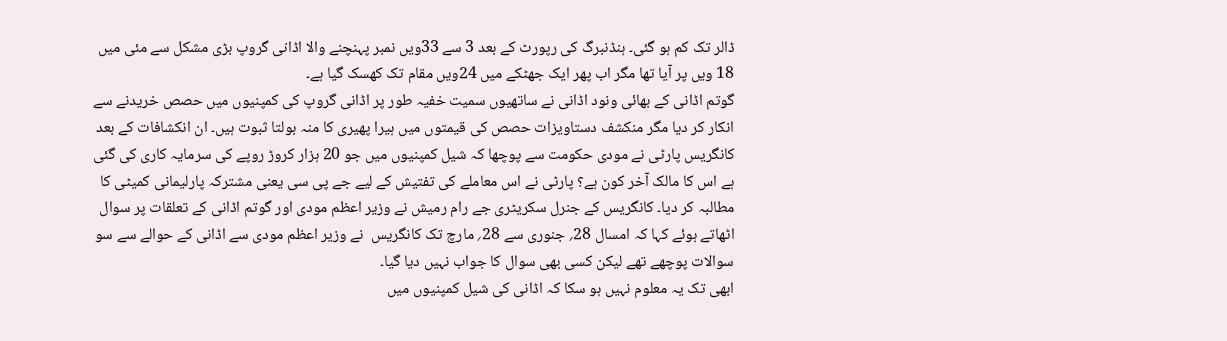ڈالر تک کم ہو گئی۔ ہنڈنبرگ کی رپورٹ کے بعد 3 سے 33ویں نمبر پہنچنے والا اڈانی گروپ بڑی مشکل سے مئی میں 18 ویں پر آیا تھا مگر اب پھر ایک جھٹکے میں 24ویں مقام تک کھسک گیا ہے۔
گوتم اڈانی کے بھائی ونود اڈانی نے ساتھیوں سمیت خفیہ طور پر اڈانی گروپ کی کمپنیوں میں حصص خریدنے سے انکار کر دیا مگر منکشف دستاویزات حصص کی قیمتوں میں ہیرا پھیری کا منہ بولتا ثبوت ہیں۔ ان انکشافات کے بعد کانگریس پارٹی نے مودی حکومت سے پوچھا کہ شیل کمپنیوں میں جو 20 ہزار کروڑ روپے کی سرمایہ کاری کی گئی ہے اس کا مالک آخر کون ہے؟ پارٹی نے اس معاملے کی تفتیش کے لیے جے پی سی یعنی مشترکہ پارلیمانی کمیٹی کا مطالبہ کر دیا۔ کانگریس کے جنرل سکریٹری جے رام رمیش نے وزیر اعظم مودی اور گوتم اڈانی کے تعلقات پر سوال اٹھاتے ہوئے کہا کہ امسال 28؍ جنوری سے 28؍ مارچ تک کانگریس  نے وزیر اعظم مودی سے اڈانی کے حوالے سے سو سوالات پوچھے تھے لیکن کسی بھی سوال کا جواب نہیں دیا گیا۔
ابھی تک یہ معلوم نہیں ہو سکا کہ اڈانی کی شیل کمپنیوں میں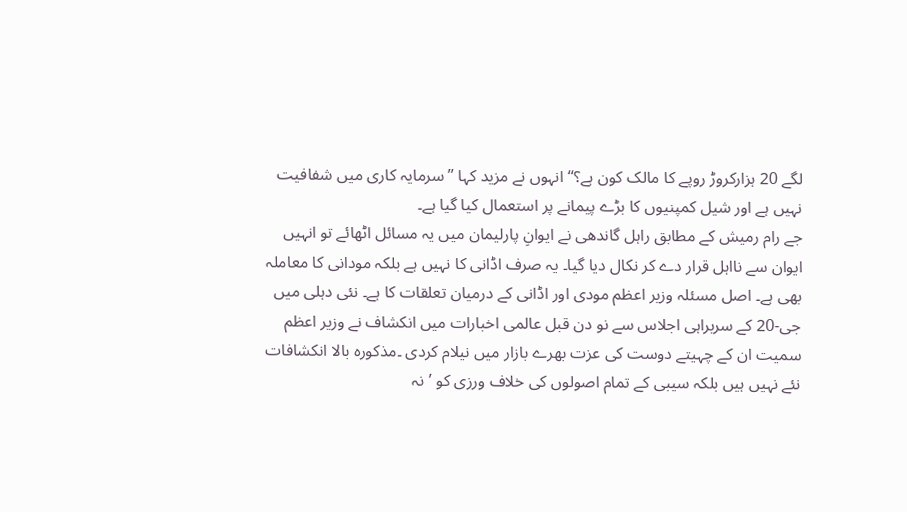لگے 20 ہزارکروڑ روپے کا مالک کون ہے؟‘‘ انہوں نے مزید کہا ’’سرمایہ کاری میں شفافیت نہیں ہے اور شیل کمپنیوں کا بڑے پیمانے پر استعمال کیا گیا ہے۔
جے رام رمیش کے مطابق راہل گاندھی نے ایوانِ پارلیمان میں یہ مسائل اٹھائے تو انہیں ایوان سے نااہل قرار دے کر نکال دیا گیا۔ یہ صرف اڈانی کا نہیں ہے بلکہ مودانی کا معاملہ بھی ہے۔ اصل مسئلہ وزیر اعظم مودی اور اڈانی کے درمیان تعلقات کا ہے۔ نئی دہلی میں جی-20 کے سربراہی اجلاس سے نو دن قبل عالمی اخبارات میں انکشاف نے وزیر اعظم سمیت ان کے چہیتے دوست کی عزت بھرے بازار میں نیلام کردی ۔مذکورہ بالا انکشافات نئے نہیں ہیں بلکہ سیبی کے تمام اصولوں کی خلاف ورزی کو ’نہ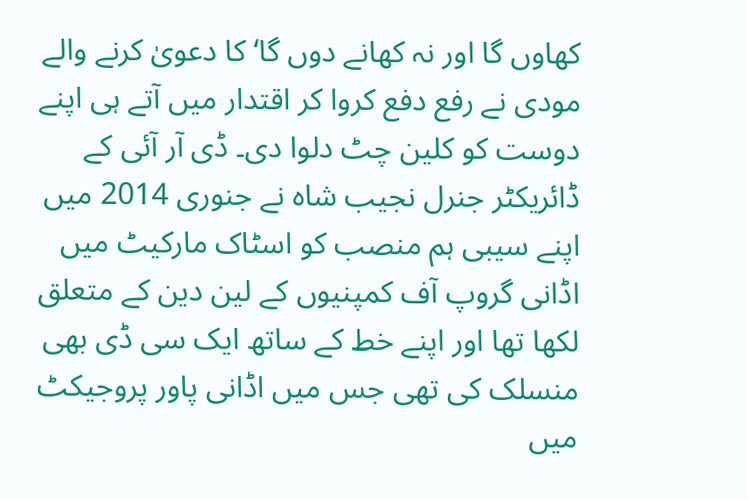کھاوں گا اور نہ کھانے دوں گا‘ کا دعویٰ کرنے والے مودی نے رفع دفع کروا کر اقتدار میں آتے ہی اپنے دوست کو کلین چٹ دلوا دی۔ ڈی آر آئی کے ڈائریکٹر جنرل نجیب شاہ نے جنوری 2014 میں اپنے سیبی ہم منصب کو اسٹاک مارکیٹ میں اڈانی گروپ آف کمپنیوں کے لین دین کے متعلق لکھا تھا اور اپنے خط کے ساتھ ایک سی ڈی بھی منسلک کی تھی جس میں اڈانی پاور پروجیکٹ میں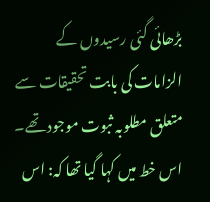بڑھائی گئی رسیدوں کے الزامات کی بابت تحقیقات سے متعلق مطلوبہ ثبوت موجود تھے۔
اس خط میں کہا گیا تھا کہ: اس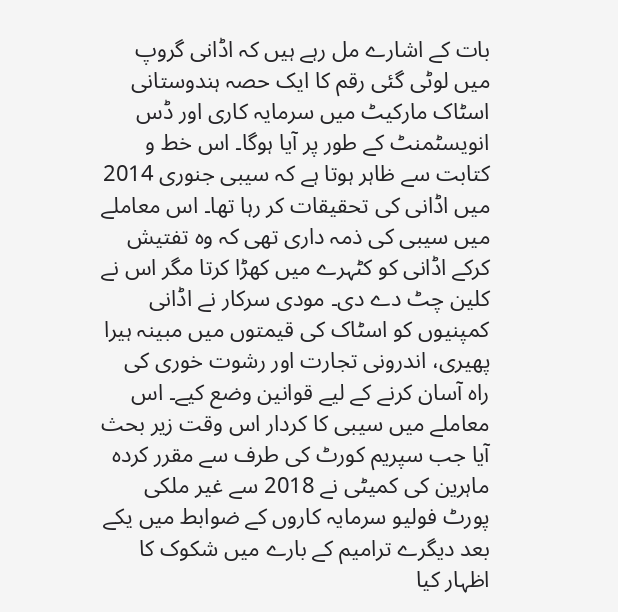بات کے اشارے مل رہے ہیں کہ اڈانی گروپ میں لوٹی گئی رقم کا ایک حصہ ہندوستانی اسٹاک مارکیٹ میں سرمایہ کاری اور ڈس انویسٹمنٹ کے طور پر آیا ہوگا۔ اس خط و کتابت سے ظاہر ہوتا ہے کہ سیبی جنوری 2014 میں اڈانی کی تحقیقات کر رہا تھا۔ اس معاملے میں سیبی کی ذمہ داری تھی کہ وہ تفتیش کرکے اڈانی کو کٹہرے میں کھڑا کرتا مگر اس نے کلین چٹ دے دی۔ مودی سرکار نے اڈانی کمپنیوں کو اسٹاک کی قیمتوں میں مبینہ ہیرا پھیری، اندرونی تجارت اور رشوت خوری کی راہ آسان کرنے کے لیے قوانین وضع کیے۔ اس معاملے میں سیبی کا کردار اس وقت زیر بحث آیا جب سپریم کورٹ کی طرف سے مقرر کردہ ماہرین کی کمیٹی نے 2018 سے غیر ملکی پورٹ فولیو سرمایہ کاروں کے ضوابط میں یکے بعد دیگرے ترامیم کے بارے میں شکوک کا اظہار کیا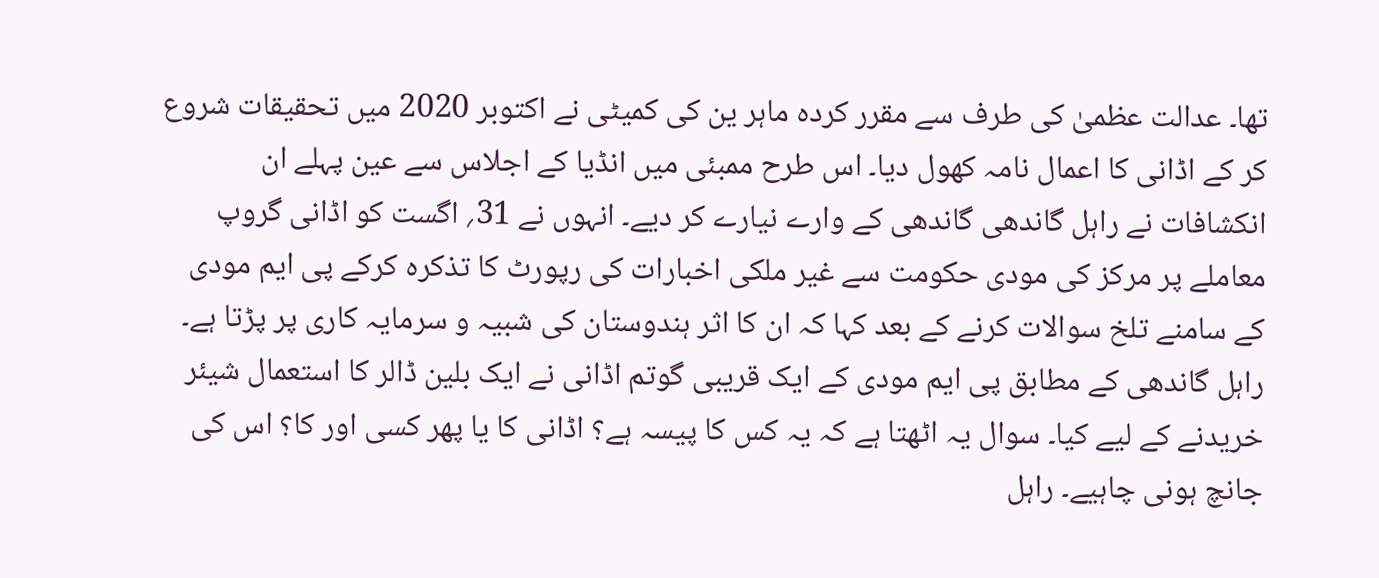تھا۔ عدالت عظمیٰ کی طرف سے مقرر کردہ ماہر ین کی کمیٹی نے اکتوبر 2020 میں تحقیقات شروع کر کے اڈانی کا اعمال نامہ کھول دیا۔ اس طرح ممبئی میں انڈیا کے اجلاس سے عین پہلے ان انکشافات نے راہل گاندھی گاندھی کے وارے نیارے کر دیے۔ انہوں نے 31؍ اگست کو اڈانی گروپ معاملے پر مرکز کی مودی حکومت سے غیر ملکی اخبارات کی رپورٹ کا تذکرہ کرکے پی ایم مودی کے سامنے تلخ سوالات کرنے کے بعد کہا کہ ان کا اثر ہندوستان کی شبیہ و سرمایہ کاری پر پڑتا ہے۔
راہل گاندھی کے مطابق پی ایم مودی کے ایک قریبی گوتم اڈانی نے ایک بلین ڈالر کا استعمال شیئر خریدنے کے لیے کیا۔ سوال یہ اٹھتا ہے کہ یہ کس کا پیسہ ہے؟ اڈانی کا یا پھر کسی اور کا؟ اس کی جانچ ہونی چاہیے۔ راہل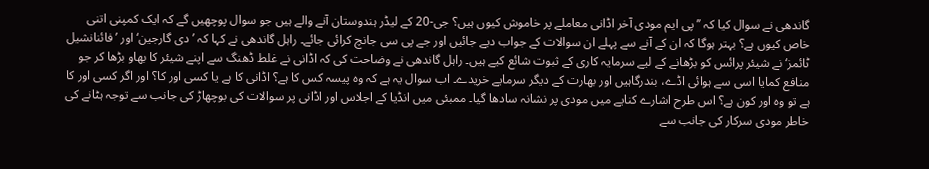گاندھی نے سوال کیا کہ ’’پی ایم مودی آخر اڈانی معاملے پر خاموش کیوں ہیں؟ جی-20 کے لیڈر ہندوستان آنے والے ہیں جو سوال پوچھیں گے کہ ایک کمپنی اتنی خاص کیوں ہے؟ بہتر ہوگا کہ ان کے آنے سے پہلے ان سوالات کے جواب دیے جائیں اور جے پی سی جانچ کرائی جائے۔ راہل گاندھی نے کہا کہ ’دی گارجین‘ اور ’فائنانشیل ٹائمز‘ نے شیئر پرائس کو بڑھانے کے لیے سرمایہ کاری کے ثبوت شائع کیے ہیں۔ راہل گاندھی نے وضاحت کی کہ اڈانی نے غلط ڈھنگ سے اپنے شیئر کا بھاو بڑھا کر جو منافع کمایا اسی سے ہوائی اڈے، بندرگاہیں اور بھارت کے دیگر سرمایے خریدے۔ اب سوال یہ ہے کہ وہ پیسہ کس کا ہے؟ اڈانی کا ہے یا کسی اور کا؟ اور اگر کسی اور کا ہے تو وہ اور کون ہے؟ اس طرح اشارے کنایے میں مودی پر نشانہ سادھا گیا۔ ممبئی میں انڈیا کے اجلاس اور اڈانی پر سوالات کی بوچھاڑ کی جانب سے توجہ ہٹانے کی خاطر مودی سرکار کی جانب سے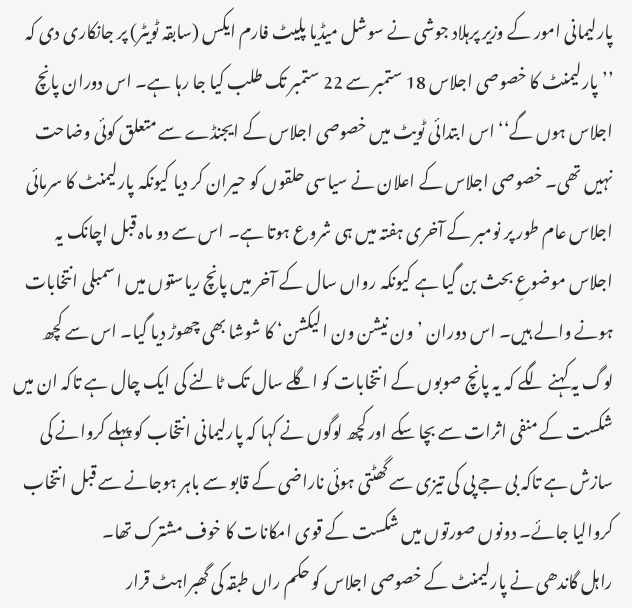پارلیمانی امور کے وزیر پرہلاد جوشی نے سوشل میڈیا پلیٹ فارم ایکس (سابقہ ٹویٹر) پر جانکاری دی کہ ’’پارلیمنٹ کا خصوصی اجلاس 18 ستمبر سے 22 ستمبر تک طلب کیا جا رہا ہے۔ اس دوران پانچ اجلاس ہوں گے‘‘ اس ابتدائی ٹویٹ میں خصوصی اجلاس کے ایجنڈے سے متعلق کوئی وضاحت نہیں تھی۔ خصوصی اجلاس کے اعلان نے سیاسی حلقوں کو حیران کر دیا کیونکہ پارلیمنٹ کا سرمائی اجلاس عام طور پر نومبر کے آخری ہفتہ میں ہی شروع ہوتا ہے۔ اس سے دو ماہ قبل اچانک یہ اجلاس موضوعِ بحث بن گیا ہے کیونکہ رواں سال کے آخر میں پانچ ریاستوں میں اسمبلی انتخابات ہونے والے ہیں۔ اس دوران ’ون نیشن ون الیکشن‘ کا شوشا بھی چھوڑ دیا گیا۔ اس سے کچھ لوگ یہ کہنے لگے کہ یہ پانچ صوبوں کے انتخابات کو اگلے سال تک ٹالنے کی ایک چال ہے تاکہ ان میں شکست کے منفی اثرات سے بچا سکے اور کچھ لوگوں نے کہا کہ پارلیمانی انتخاب کو پہلے کروانے کی سازش ہے تاکہ بی جے پی کی تیزی سے گھٹتی ہوئی ناراضی کے قابو سے باہر ہوجانے سے قبل انتخاب کروالیا جائے۔ دونوں صورتوں میں شکست کے قوی امکانات کا خوف مشترک تھا۔
راہل گاندھی نے پارلیمنٹ کے خصوصی اجلاس کو حکم راں طبقہ کی گھبراہٹ قرار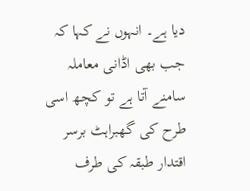دیا ہے۔ انہوں نے کہا کہ جب بھی اڈانی معاملہ سامنے آتا ہے تو کچھ اسی طرح کی گھبراہٹ برسر اقتدار طبقہ کی طرف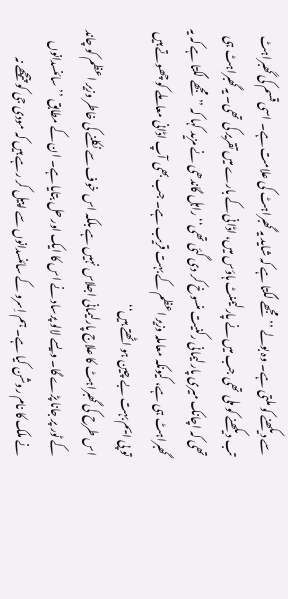سے دیکھنے کو ملتی ہے۔ وہ بولے ’’مجھے لگتا ہے کہ شاید یہ گھبراہٹ کی علامت ہے۔ اسی قسم کی گھبراہٹ تب دیکھنے کو ملی تھی جب میں نے پارلیمنٹ ہاؤس میں، اڈانی کے بارے میں تقریر کی تھی۔ یہ گھبراہٹ ہی تھی کہ اچانک میری پارلیمانی رکنیت منسوخ کر دی گئی تھی‘‘ راہل گاندھی نے مزید کہا کہ ’’مجھے لگتا ہے کہ یہ گھبراہٹ ہی ہے، کیونکہ معاملہ وزیر اعظم کے بہت قریب ہے۔ جب بھی آپ اڈانی معاملے کو چھوتے ہیں تو پی ایم بہت بے چین ہو اٹھتے ہیں‘‘
اس طرح کی گھبراہٹ کا علاج پارلیمانی اجلاس نہیں ہے بلکہ اس خوف سے نکلنے کی خاطر وزیر اعظم کو چاند کے ٹور پر جانا پڑے گا۔ ویسے لالو پرساد نے اس کا ایک اور حل بتایا ہے۔ ان کے مطابق ’’سائنسدانوں نے ملک کا نام روشن کیا ہے۔ ہم اِسرو کے سائنسدانوں سے اپیل کر رہے ہیں کہ مودی جی کو پیچھے نہ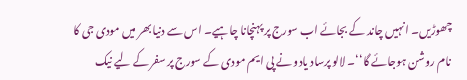چھوڑیں۔ انہیں چاند کے بجائے اب سورج پر پہنچانا چاہیے۔ اس سے دنیا بھر میں مودی جی کا نام روشن ہوجائے گا‘‘۔ لالو پرساد یادو نے پی ایم مودی کے سورج پر سفر کے لیے نیک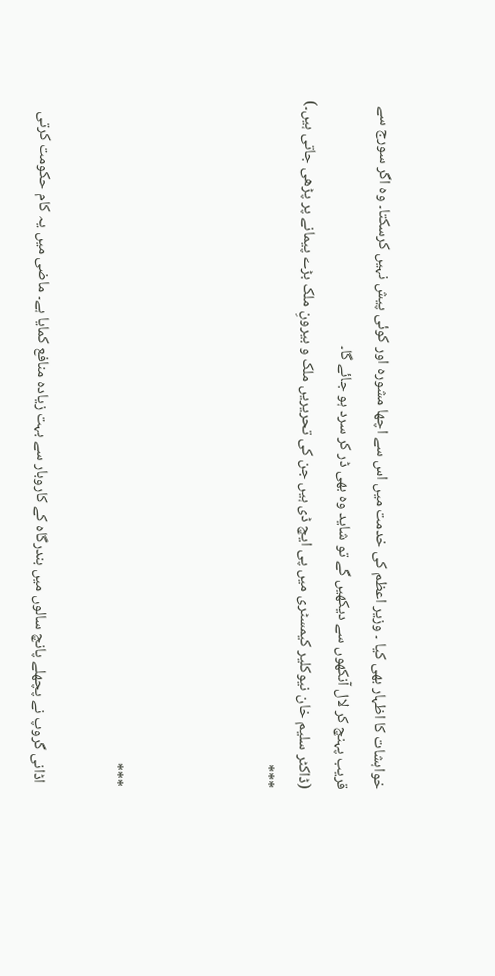خواہشات کا اظہار بھی کیا ۔ وزیر اعظم کی خدمت میں اس سے اچھا مشورہ اور کوئی پیش نہیں کرسکتا۔ وہ اگر سورج سے قریب پہنچ کر لال آنکھوں سے دیکھیں گے تو شاید وہ بھی ڈر کر سرد ہو جائے گا۔
(ڈاکٹر سلیم خان نیوکلیر کیمسٹری میں پی ایچ ڈی ہیں جن کی تحریریں ملک و بیرونِ ملک بڑے پیمانے پر پڑھی جاتی ہیں۔)
***



***

 اڈانی گروپ نے پچھلے پانچ سالوں میں بندرگاہ کے کاروبار سے بہت زیادہ منافع کمایا ہے۔ ماضی میں یہ کام حکومت کرتی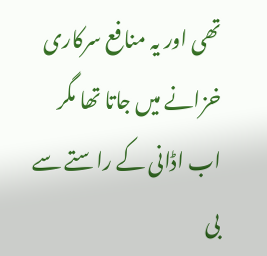تھی اور یہ منافع سرکاری خزانے میں جاتا تھا مگر اب اڈانی کے راستے سے بی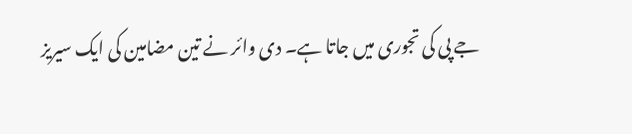جے پی کی تجوری میں جاتا ہے۔ دی وائر نے تین مضامین کی ایک سیریز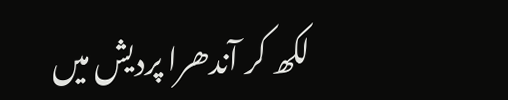لکھ کر آندھرا پردیش میں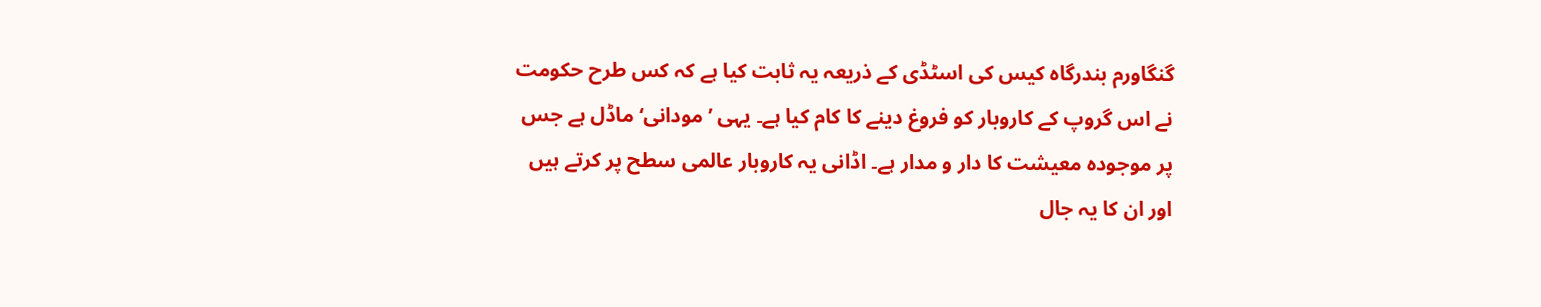گنگاورم بندرگاہ کیس کی اسٹڈی کے ذریعہ یہ ثابت کیا ہے کہ کس طرح حکومت نے اس گروپ کے کاروبار کو فروغ دینے کا کام کیا ہے۔ یہی ’مودانی‘ ماڈل ہے جس پر موجودہ معیشت کا دار و مدار ہے۔ اڈانی یہ کاروبار عالمی سطح پر کرتے ہیں اور ان کا یہ جال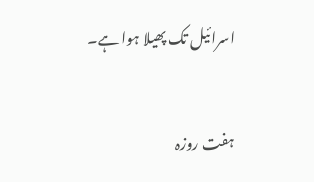اسرائیل تک پھیلا ہوا ہے۔


ہفت روزہ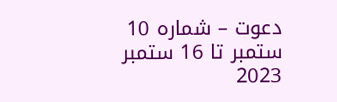دعوت – شمارہ 10 ستمبر تا 16 ستمبر 2023